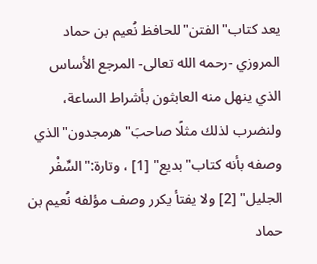يعد كتاب"الفتن"للحافظ نُعيم بن حماد المروزي -رحمه الله تعالى- المرجع الأساس الذي ينهل منه العابثون بأشراط الساعة، ولنضرب لذلك مثلًا صاحبَ"هرمجدون"الذي وصفه بأنه كتاب"بديع" [1] ، وتارة:"السِّفْر الجليل" [2] ولا يفتأ يكرر وصف مؤلفه نُعيم بن حماد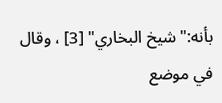بأنه:"شيخ البخاري" [3] ، وقال في موضع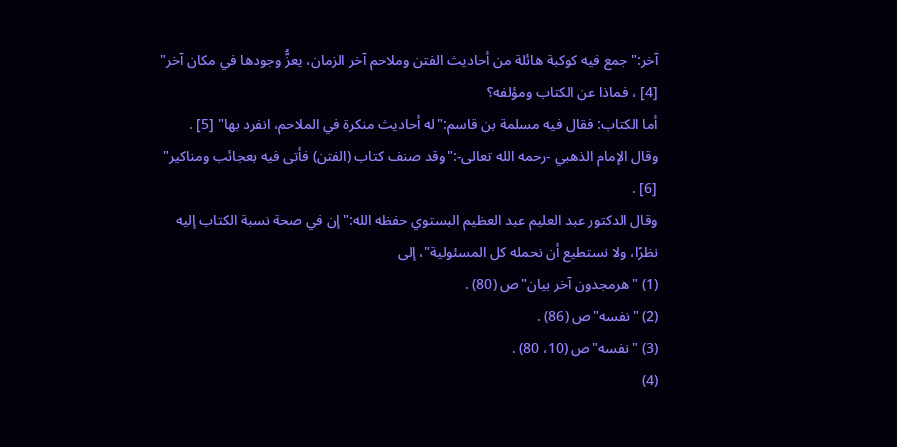آخر:"جمع فيه كوكبة هائلة من أحاديث الفتن وملاحم آخر الزمان، يعزُّ وجودها في مكان آخر" [4] ، فماذا عن الكتاب ومؤلفه؟
أما الكتاب: فقال فيه مسلمة بن قاسم:"له أحاديث منكرة في الملاحم، انفرد بها" [5] .
وقال الإمام الذهبي -رحمه الله تعالى-:"وقد صنف كتاب (الفتن) فأتى فيه بعجائب ومناكير" [6] .
وقال الدكتور عبد العليم عبد العظيم البستوي حفظه الله:"إن في صحة نسبة الكتاب إليه نظرًا، ولا نستطيع أن نحمله كل المسئولية"، إلى
(1) "هرمجدون آخر بيان"ص (80) .
(2) "نفسه"ص (86) .
(3) "نفسه"ص (10، 80) .
(4)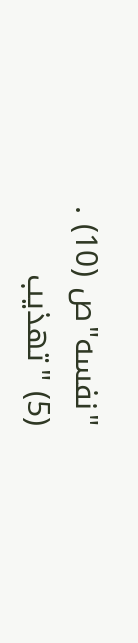"نفسه"ص (10) .
(5) "تهذيب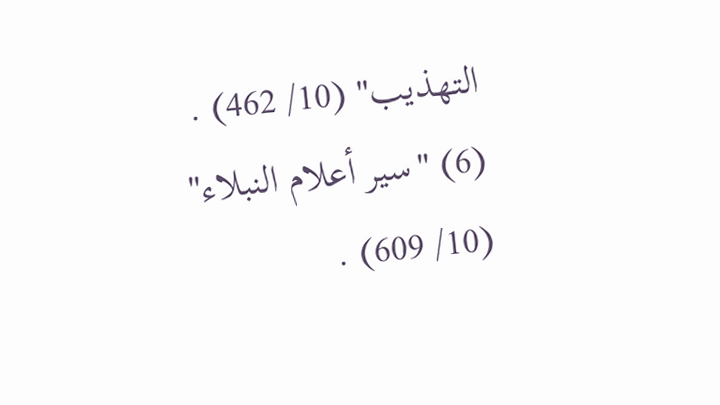التهذيب" (10/ 462) .
(6) "سير أعلام النبلاء" (10/ 609) .